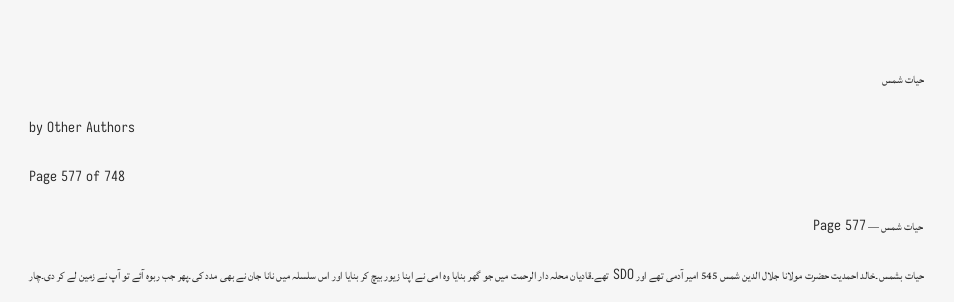حیات شمس

by Other Authors

Page 577 of 748

حیات شمس — Page 577

حیات بشمس۔خالد احمدیت حضرت مولانا جلال الدین شمس 545 امیر آدمی تھے اور SDO تھے۔قادیان محلہ دار الرحمت میں جو گھر بنایا وہ امی نے اپنا زیور بیچ کر بنایا اور اس سلسلہ میں نانا جان نے بھی مدد کی۔پھر جب ربوہ آئے تو آپ نے زمین لے کر دی۔چار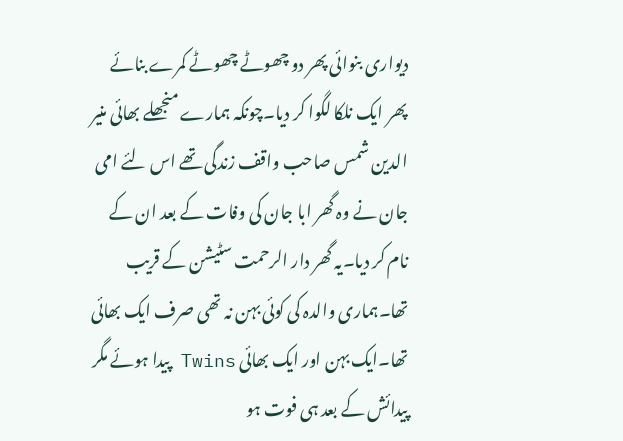دیواری بنوائی پھر دو چھوٹے چھوٹے کمرے بنائے پھر ایک نلکا لگوا کر دیا۔چونکہ ہمارے منجھلے بھائی منیر الدین شمس صاحب واقف زندگی تھے اس لئے امی جان نے وہ گھر ابا جان کی وفات کے بعد ان کے نام کر دیا۔یہ گھر دار الرحمت سٹیشن کے قریب تھا۔ہماری والدہ کی کوئی بہن نہ تھی صرف ایک بھائی تھا۔ایک بہن اور ایک بھائی Twins پیدا ہوئے مگر پیدائش کے بعد ہی فوت ہو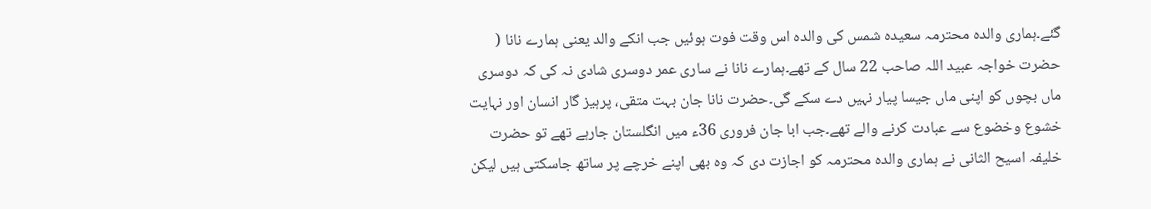گئے۔ہماری والدہ محترمہ سعیدہ شمس کی والدہ اس وقت فوت ہوئیں جب انکے والد یعنی ہمارے نانا ( حضرت خواجہ عبید اللہ صاحب 22 سال کے تھے۔ہمارے نانا نے ساری عمر دوسری شادی نہ کی کہ دوسری ماں بچوں کو اپنی ماں جیسا پیار نہیں دے سکے گی۔حضرت نانا جان بہت متقی، پرہیز گار انسان اور نہایت خشوع وخضوع سے عبادت کرنے والے تھے۔جب ابا جان فروری 36ء میں انگلستان جارہے تھے تو حضرت خلیفہ اسیح الثانی نے ہماری والدہ محترمہ کو اجازت دی کہ وہ بھی اپنے خرچے پر ساتھ جاسکتی ہیں لیکن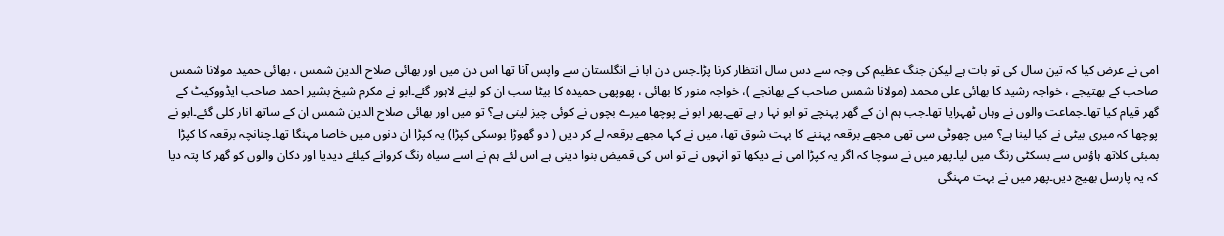امی نے عرض کیا کہ تین سال کی تو بات ہے لیکن جنگ عظیم کی وجہ سے دس سال انتظار کرنا پڑا۔جس دن ابا نے انگلستان سے واپس آنا تھا اس دن میں اور بھائی صلاح الدین شمس ، بھائی حمید مولانا شمس صاحب کے بھتیجے ، خواجہ رشید کا بھائی علی محمد (مولانا شمس صاحب کے بھانجے )، خواجہ منور کا بھائی ، پھوپھی حمیدہ کا بیٹا سب ان کو لینے لاہور گئے۔ابو نے مکرم شیخ بشیر احمد صاحب ایڈووکیٹ کے گھر قیام کیا تھا۔جماعت والوں نے وہاں ٹھہرایا تھا۔جب ہم ان کے گھر پہنچے تو ابو نہا ر ہے تھے۔پھر ابو نے پوچھا میرے بچوں نے کوئی چیز لینی ہے؟ تو میں اور بھائی صلاح الدین شمس ان کے ساتھ انار کلی گئے۔ابو نے پوچھا کہ میری بیٹی نے کیا لینا ہے؟ میں چھوٹی سی تھی مجھے برقعہ پہننے کا بہت شوق تھا، میں نے کہا مجھے برقعہ لے کر دیں ( دو گھوڑا بوسکی کپڑا) یہ کپڑا ان دنوں میں خاصا مہنگا تھا۔چنانچہ برقعہ کا کپڑا بمبئی کلاتھ ہاؤس سے بسکٹی رنگ میں لیا۔پھر میں نے سوچا کہ اگر یہ کپڑا امی نے دیکھا تو انہوں نے تو اس کی قمیض بنوا دینی ہے اس لئے ہم نے اسے سیاہ رنگ کروانے کیلئے دیدیا اور دکان والوں کو گھر کا پتہ دیا کہ یہ پارسل بھیج دیں۔پھر میں نے بہت مہنگی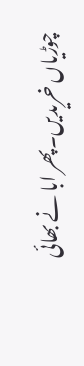چوڑیاں خریدیں۔پھر ابا نے بھائی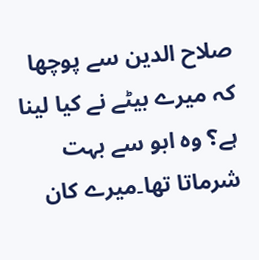صلاح الدین سے پوچھا کہ میرے بیٹے نے کیا لینا ہے؟ وہ ابو سے بہت شرماتا تھا۔میرے کان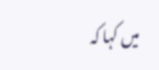میں کہا کہ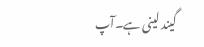گیند لینی ہے۔آپ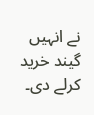نے انہیں گیند خرید کرلے دی۔